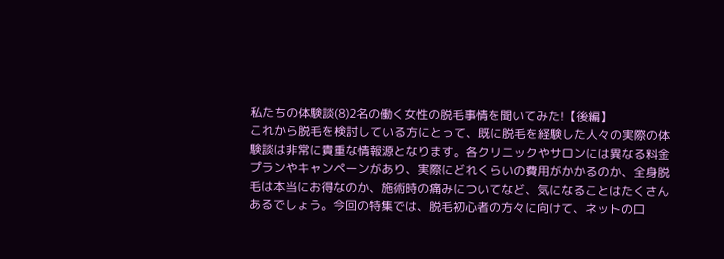私たちの体験談(8)2名の働く女性の脱毛事情を聞いてみた!【後編】
これから脱毛を検討している方にとって、既に脱毛を経験した人々の実際の体験談は非常に貴重な情報源となります。各クリニックやサロンには異なる料金プランやキャンペーンがあり、実際にどれくらいの費用がかかるのか、全身脱毛は本当にお得なのか、施術時の痛みについてなど、気になることはたくさんあるでしょう。今回の特集では、脱毛初心者の方々に向けて、ネットの口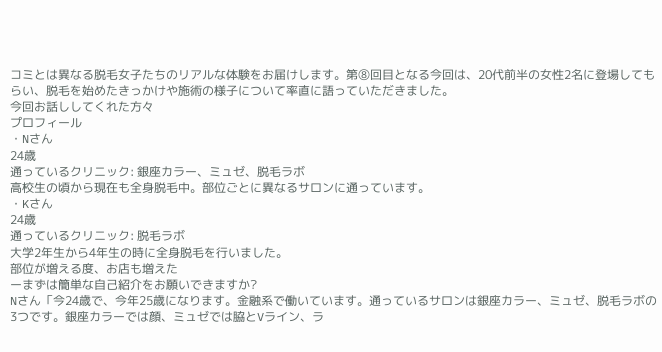コミとは異なる脱毛女子たちのリアルな体験をお届けします。第⑧回目となる今回は、20代前半の女性2名に登場してもらい、脱毛を始めたきっかけや施術の様子について率直に語っていただきました。
今回お話ししてくれた方々
プロフィール
・Nさん
24歳
通っているクリニック: 銀座カラー、ミュゼ、脱毛ラボ
高校生の頃から現在も全身脱毛中。部位ごとに異なるサロンに通っています。
・Kさん
24歳
通っているクリニック: 脱毛ラボ
大学2年生から4年生の時に全身脱毛を行いました。
部位が増える度、お店も増えた
ーまずは簡単な自己紹介をお願いできますか?
Nさん「今24歳で、今年25歳になります。金融系で働いています。通っているサロンは銀座カラー、ミュゼ、脱毛ラボの3つです。銀座カラーでは顔、ミュゼでは脇とVライン、ラ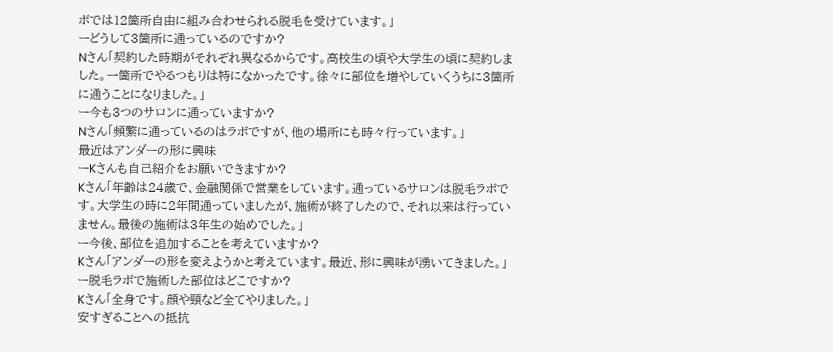ボでは12箇所自由に組み合わせられる脱毛を受けています。」
ーどうして3箇所に通っているのですか?
Nさん「契約した時期がそれぞれ異なるからです。高校生の頃や大学生の頃に契約しました。一箇所でやるつもりは特になかったです。徐々に部位を増やしていくうちに3箇所に通うことになりました。」
ー今も3つのサロンに通っていますか?
Nさん「頻繁に通っているのはラボですが、他の場所にも時々行っています。」
最近はアンダーの形に興味
ーKさんも自己紹介をお願いできますか?
Kさん「年齢は24歳で、金融関係で営業をしています。通っているサロンは脱毛ラボです。大学生の時に2年間通っていましたが、施術が終了したので、それ以来は行っていません。最後の施術は3年生の始めでした。」
ー今後、部位を追加することを考えていますか?
Kさん「アンダーの形を変えようかと考えています。最近、形に興味が湧いてきました。」
ー脱毛ラボで施術した部位はどこですか?
Kさん「全身です。顔や頸など全てやりました。」
安すぎることへの抵抗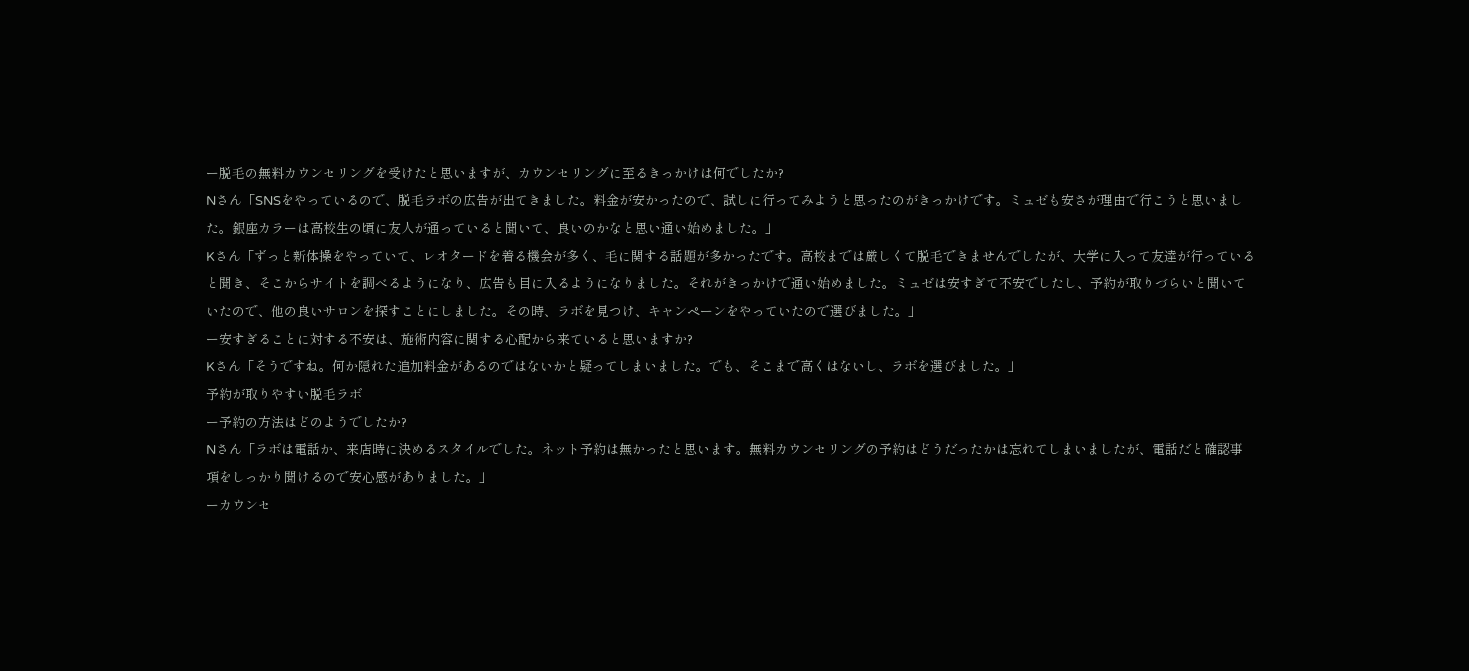ー脱毛の無料カウンセリングを受けたと思いますが、カウンセリングに至るきっかけは何でしたか?
Nさん「SNSをやっているので、脱毛ラボの広告が出てきました。料金が安かったので、試しに行ってみようと思ったのがきっかけです。ミュゼも安さが理由で行こうと思いました。銀座カラーは高校生の頃に友人が通っていると聞いて、良いのかなと思い通い始めました。」
Kさん「ずっと新体操をやっていて、レオタードを着る機会が多く、毛に関する話題が多かったです。高校までは厳しくて脱毛できませんでしたが、大学に入って友達が行っていると聞き、そこからサイトを調べるようになり、広告も目に入るようになりました。それがきっかけで通い始めました。ミュゼは安すぎて不安でしたし、予約が取りづらいと聞いていたので、他の良いサロンを探すことにしました。その時、ラボを見つけ、キャンペーンをやっていたので選びました。」
ー安すぎることに対する不安は、施術内容に関する心配から来ていると思いますか?
Kさん「そうですね。何か隠れた追加料金があるのではないかと疑ってしまいました。でも、そこまで高くはないし、ラボを選びました。」
予約が取りやすい脱毛ラボ
ー予約の方法はどのようでしたか?
Nさん「ラボは電話か、来店時に決めるスタイルでした。ネット予約は無かったと思います。無料カウンセリングの予約はどうだったかは忘れてしまいましたが、電話だと確認事項をしっかり聞けるので安心感がありました。」
ーカウンセ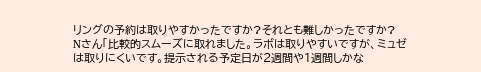リングの予約は取りやすかったですか?それとも難しかったですか?
Nさん「比較的スムーズに取れました。ラボは取りやすいですが、ミュゼは取りにくいです。提示される予定日が2週間や1週間しかな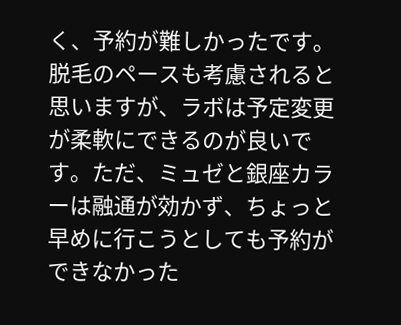く、予約が難しかったです。脱毛のペースも考慮されると思いますが、ラボは予定変更が柔軟にできるのが良いです。ただ、ミュゼと銀座カラーは融通が効かず、ちょっと早めに行こうとしても予約ができなかった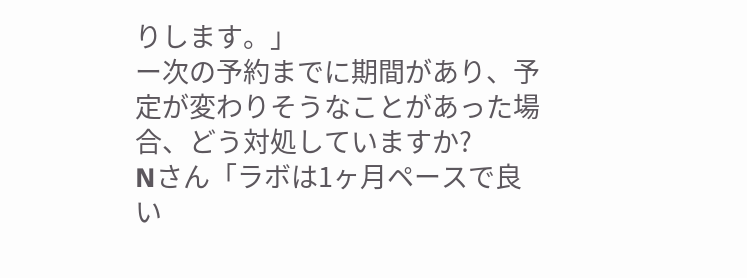りします。」
ー次の予約までに期間があり、予定が変わりそうなことがあった場合、どう対処していますか?
Nさん「ラボは1ヶ月ペースで良い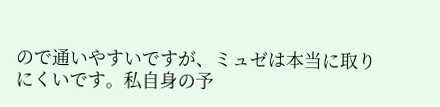ので通いやすいですが、ミュゼは本当に取りにくいです。私自身の予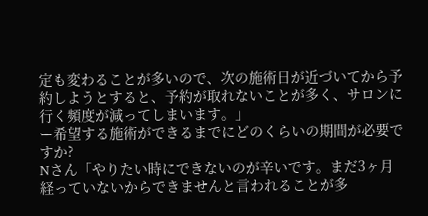定も変わることが多いので、次の施術日が近づいてから予約しようとすると、予約が取れないことが多く、サロンに行く頻度が減ってしまいます。」
ー希望する施術ができるまでにどのくらいの期間が必要ですか?
Nさん「やりたい時にできないのが辛いです。まだ3ヶ月経っていないからできませんと言われることが多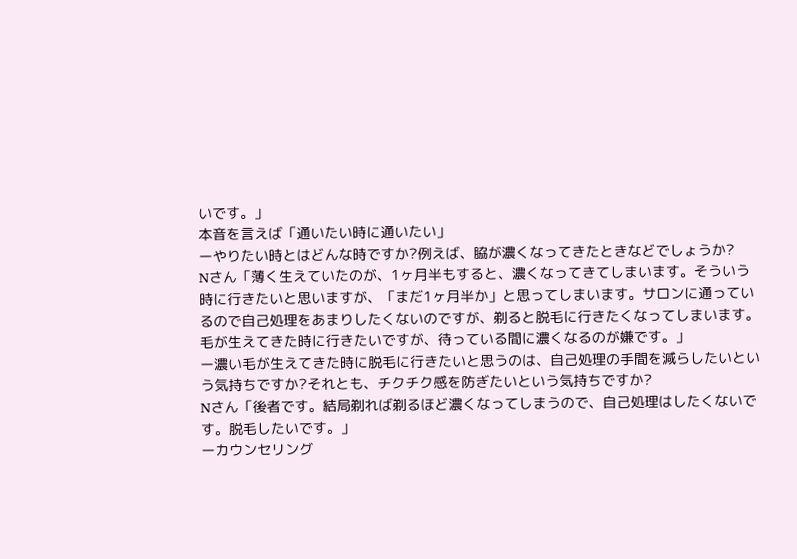いです。」
本音を言えば「通いたい時に通いたい」
ーやりたい時とはどんな時ですか?例えば、脇が濃くなってきたときなどでしょうか?
Nさん「薄く生えていたのが、1ヶ月半もすると、濃くなってきてしまいます。そういう時に行きたいと思いますが、「まだ1ヶ月半か」と思ってしまいます。サロンに通っているので自己処理をあまりしたくないのですが、剃ると脱毛に行きたくなってしまいます。毛が生えてきた時に行きたいですが、待っている間に濃くなるのが嫌です。」
ー濃い毛が生えてきた時に脱毛に行きたいと思うのは、自己処理の手間を減らしたいという気持ちですか?それとも、チクチク感を防ぎたいという気持ちですか?
Nさん「後者です。結局剃れば剃るほど濃くなってしまうので、自己処理はしたくないです。脱毛したいです。」
ーカウンセリング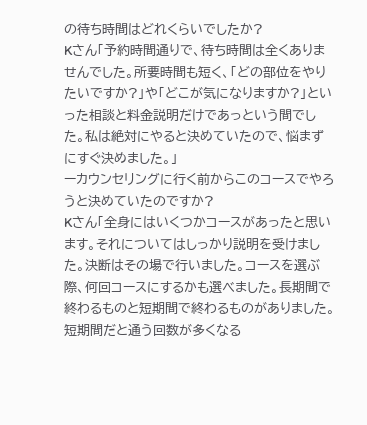の待ち時間はどれくらいでしたか?
Kさん「予約時間通りで、待ち時間は全くありませんでした。所要時間も短く、「どの部位をやりたいですか?」や「どこが気になりますか?」といった相談と料金説明だけであっという間でした。私は絶対にやると決めていたので、悩まずにすぐ決めました。」
ーカウンセリングに行く前からこのコースでやろうと決めていたのですか?
Kさん「全身にはいくつかコースがあったと思います。それについてはしっかり説明を受けました。決断はその場で行いました。コースを選ぶ際、何回コースにするかも選べました。長期間で終わるものと短期間で終わるものがありました。短期間だと通う回数が多くなる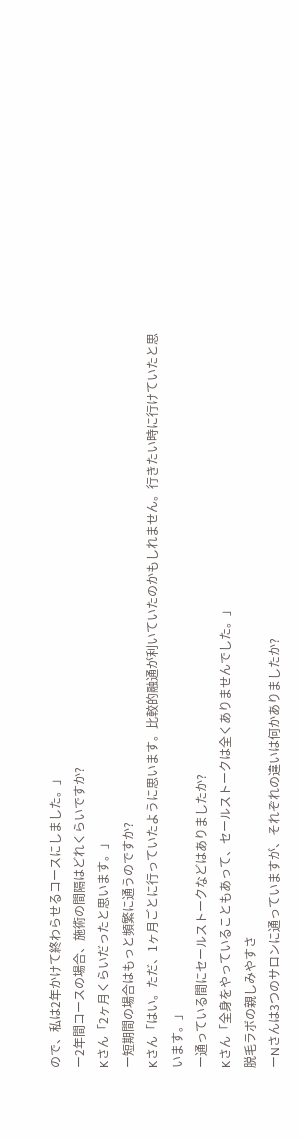ので、私は2年かけて終わらせるコースにしました。」
ー2年間コースの場合、施術の間隔はどれくらいですか?
Kさん「2ヶ月くらいだったと思います。」
ー短期間の場合はもっと頻繁に通うのですか?
Kさん「はい。ただ、1ヶ月ごとに行っていたように思います。比較的融通が利いていたのかもしれません。行きたい時に行けていたと思います。」
ー通っている間にセールストークなどはありましたか?
Kさん「全身をやっていることもあって、セールストークは全くありませんでした。」
脱毛ラボの親しみやすさ
ーNさんは3つのサロンに通っていますが、それぞれの違いは何かありましたか?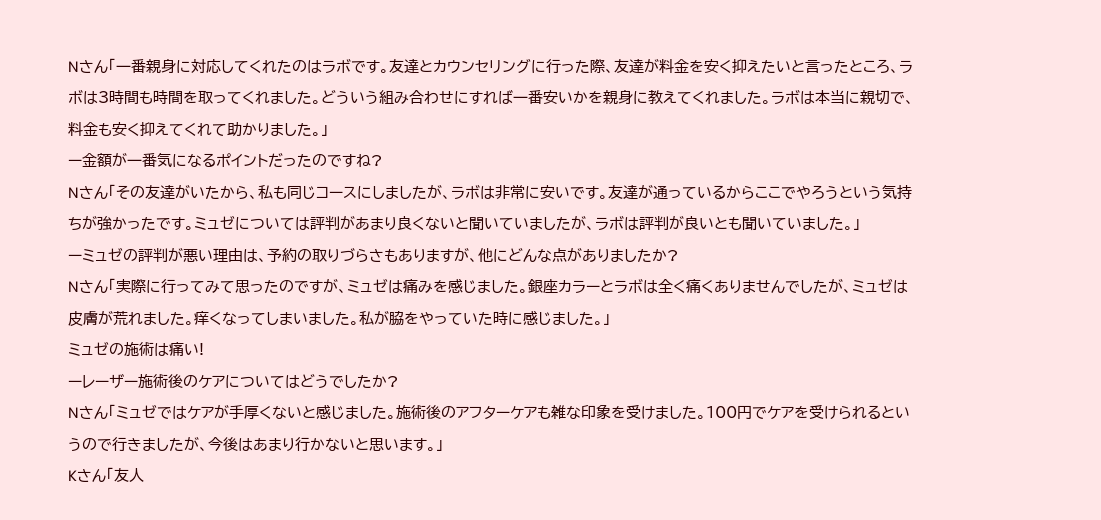Nさん「一番親身に対応してくれたのはラボです。友達とカウンセリングに行った際、友達が料金を安く抑えたいと言ったところ、ラボは3時間も時間を取ってくれました。どういう組み合わせにすれば一番安いかを親身に教えてくれました。ラボは本当に親切で、料金も安く抑えてくれて助かりました。」
ー金額が一番気になるポイントだったのですね?
Nさん「その友達がいたから、私も同じコースにしましたが、ラボは非常に安いです。友達が通っているからここでやろうという気持ちが強かったです。ミュゼについては評判があまり良くないと聞いていましたが、ラボは評判が良いとも聞いていました。」
ーミュゼの評判が悪い理由は、予約の取りづらさもありますが、他にどんな点がありましたか?
Nさん「実際に行ってみて思ったのですが、ミュゼは痛みを感じました。銀座カラーとラボは全く痛くありませんでしたが、ミュゼは皮膚が荒れました。痒くなってしまいました。私が脇をやっていた時に感じました。」
ミュゼの施術は痛い!
ーレーザー施術後のケアについてはどうでしたか?
Nさん「ミュゼではケアが手厚くないと感じました。施術後のアフターケアも雑な印象を受けました。100円でケアを受けられるというので行きましたが、今後はあまり行かないと思います。」
Kさん「友人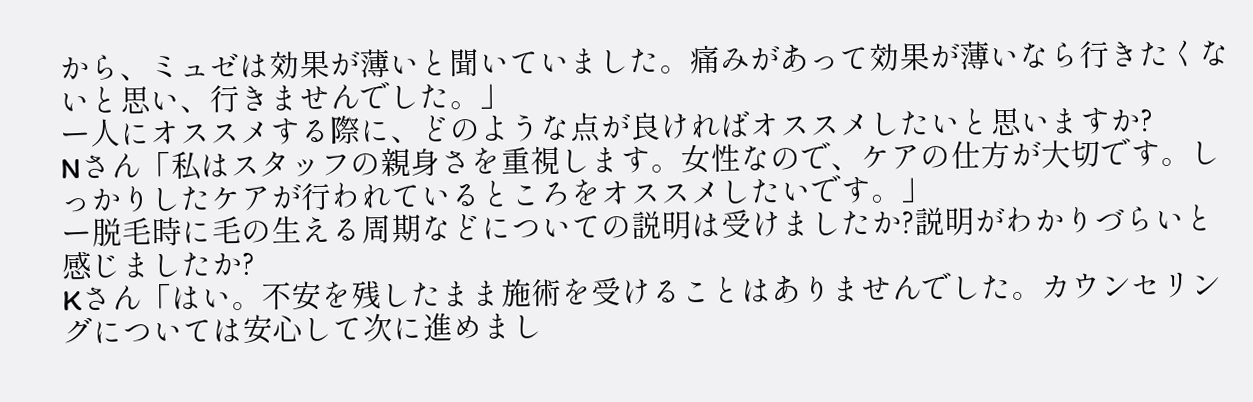から、ミュゼは効果が薄いと聞いていました。痛みがあって効果が薄いなら行きたくないと思い、行きませんでした。」
ー人にオススメする際に、どのような点が良ければオススメしたいと思いますか?
Nさん「私はスタッフの親身さを重視します。女性なので、ケアの仕方が大切です。しっかりしたケアが行われているところをオススメしたいです。」
ー脱毛時に毛の生える周期などについての説明は受けましたか?説明がわかりづらいと感じましたか?
Kさん「はい。不安を残したまま施術を受けることはありませんでした。カウンセリングについては安心して次に進めまし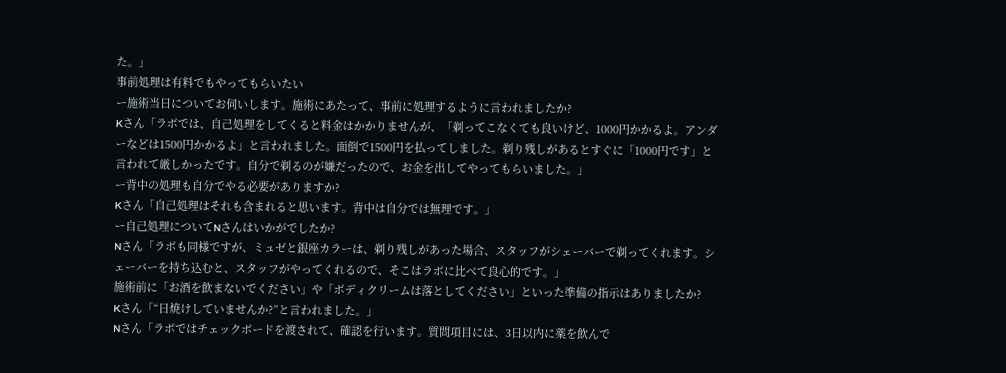た。」
事前処理は有料でもやってもらいたい
ー施術当日についてお伺いします。施術にあたって、事前に処理するように言われましたか?
Kさん「ラボでは、自己処理をしてくると料金はかかりませんが、「剃ってこなくても良いけど、1000円かかるよ。アンダーなどは1500円かかるよ」と言われました。面倒で1500円を払ってしました。剃り残しがあるとすぐに「1000円です」と言われて厳しかったです。自分で剃るのが嫌だったので、お金を出してやってもらいました。」
ー背中の処理も自分でやる必要がありますか?
Kさん「自己処理はそれも含まれると思います。背中は自分では無理です。」
ー自己処理についてNさんはいかがでしたか?
Nさん「ラボも同様ですが、ミュゼと銀座カラーは、剃り残しがあった場合、スタッフがシェーバーで剃ってくれます。シェーバーを持ち込むと、スタッフがやってくれるので、そこはラボに比べて良心的です。」
施術前に「お酒を飲まないでください」や「ボディクリームは落としてください」といった準備の指示はありましたか?
Kさん「“日焼けしていませんか?”と言われました。」
Nさん「ラボではチェックボードを渡されて、確認を行います。質問項目には、3日以内に薬を飲んで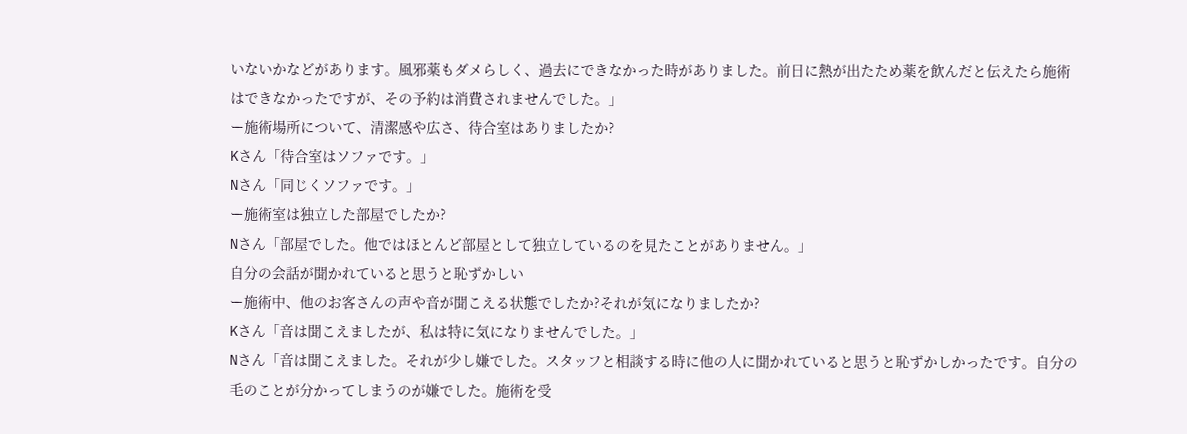いないかなどがあります。風邪薬もダメらしく、過去にできなかった時がありました。前日に熱が出たため薬を飲んだと伝えたら施術はできなかったですが、その予約は消費されませんでした。」
ー施術場所について、清潔感や広さ、待合室はありましたか?
Kさん「待合室はソファです。」
Nさん「同じくソファです。」
ー施術室は独立した部屋でしたか?
Nさん「部屋でした。他ではほとんど部屋として独立しているのを見たことがありません。」
自分の会話が聞かれていると思うと恥ずかしい
ー施術中、他のお客さんの声や音が聞こえる状態でしたか?それが気になりましたか?
Kさん「音は聞こえましたが、私は特に気になりませんでした。」
Nさん「音は聞こえました。それが少し嫌でした。スタッフと相談する時に他の人に聞かれていると思うと恥ずかしかったです。自分の毛のことが分かってしまうのが嫌でした。施術を受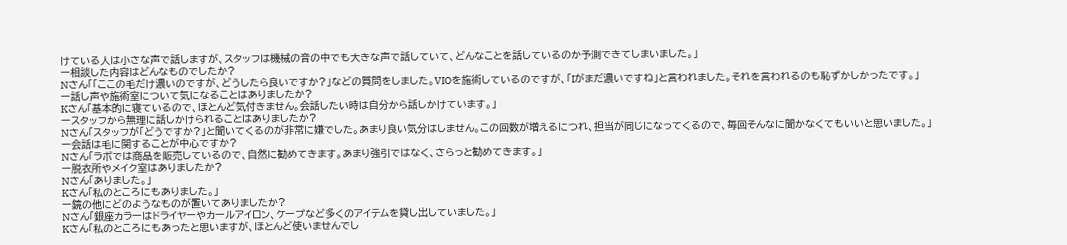けている人は小さな声で話しますが、スタッフは機械の音の中でも大きな声で話していて、どんなことを話しているのか予測できてしまいました。」
ー相談した内容はどんなものでしたか?
Nさん「「ここの毛だけ濃いのですが、どうしたら良いですか?」などの質問をしました。VIOを施術しているのですが、「Iがまだ濃いですね」と言われました。それを言われるのも恥ずかしかったです。」
ー話し声や施術室について気になることはありましたか?
Kさん「基本的に寝ているので、ほとんど気付きません。会話したい時は自分から話しかけています。」
ースタッフから無理に話しかけられることはありましたか?
Nさん「スタッフが「どうですか?」と聞いてくるのが非常に嫌でした。あまり良い気分はしません。この回数が増えるにつれ、担当が同じになってくるので、毎回そんなに聞かなくてもいいと思いました。」
ー会話は毛に関することが中心ですか?
Nさん「ラボでは商品を販売しているので、自然に勧めてきます。あまり強引ではなく、さらっと勧めてきます。」
ー脱衣所やメイク室はありましたか?
Nさん「ありました。」
Kさん「私のところにもありました。」
ー鏡の他にどのようなものが置いてありましたか?
Nさん「銀座カラーはドライヤーやカールアイロン、ケープなど多くのアイテムを貸し出していました。」
Kさん「私のところにもあったと思いますが、ほとんど使いませんでし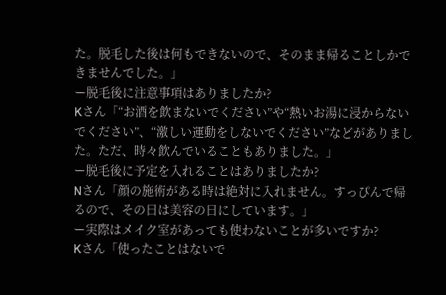た。脱毛した後は何もできないので、そのまま帰ることしかできませんでした。」
ー脱毛後に注意事項はありましたか?
Kさん「“お酒を飲まないでください”や“熱いお湯に浸からないでください”、“激しい運動をしないでください”などがありました。ただ、時々飲んでいることもありました。」
ー脱毛後に予定を入れることはありましたか?
Nさん「顔の施術がある時は絶対に入れません。すっぴんで帰るので、その日は美容の日にしています。」
ー実際はメイク室があっても使わないことが多いですか?
Kさん「使ったことはないで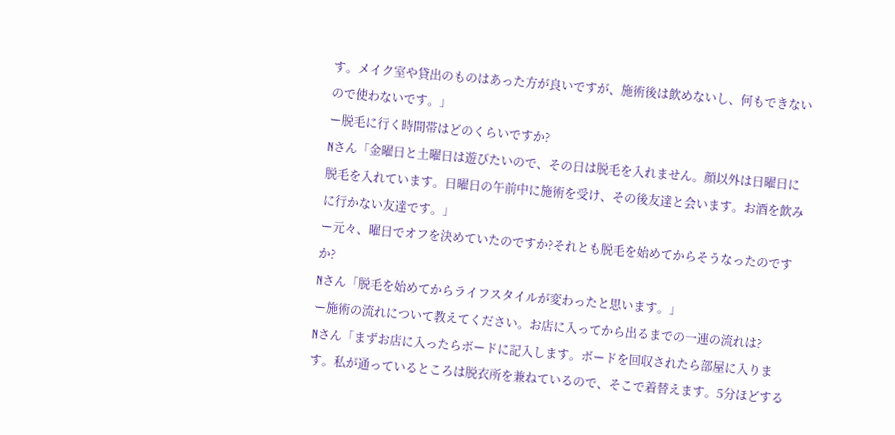す。メイク室や貸出のものはあった方が良いですが、施術後は飲めないし、何もできないので使わないです。」
ー脱毛に行く時間帯はどのくらいですか?
Nさん「金曜日と土曜日は遊びたいので、その日は脱毛を入れません。顔以外は日曜日に脱毛を入れています。日曜日の午前中に施術を受け、その後友達と会います。お酒を飲みに行かない友達です。」
ー元々、曜日でオフを決めていたのですか?それとも脱毛を始めてからそうなったのですか?
Nさん「脱毛を始めてからライフスタイルが変わったと思います。」
ー施術の流れについて教えてください。お店に入ってから出るまでの一連の流れは?
Nさん「まずお店に入ったらボードに記入します。ボードを回収されたら部屋に入ります。私が通っているところは脱衣所を兼ねているので、そこで着替えます。5分ほどする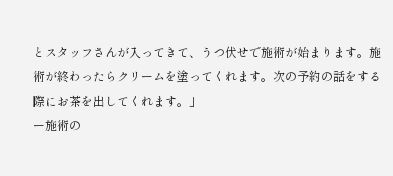とスタッフさんが入ってきて、うつ伏せで施術が始まります。施術が終わったらクリームを塗ってくれます。次の予約の話をする際にお茶を出してくれます。」
ー施術の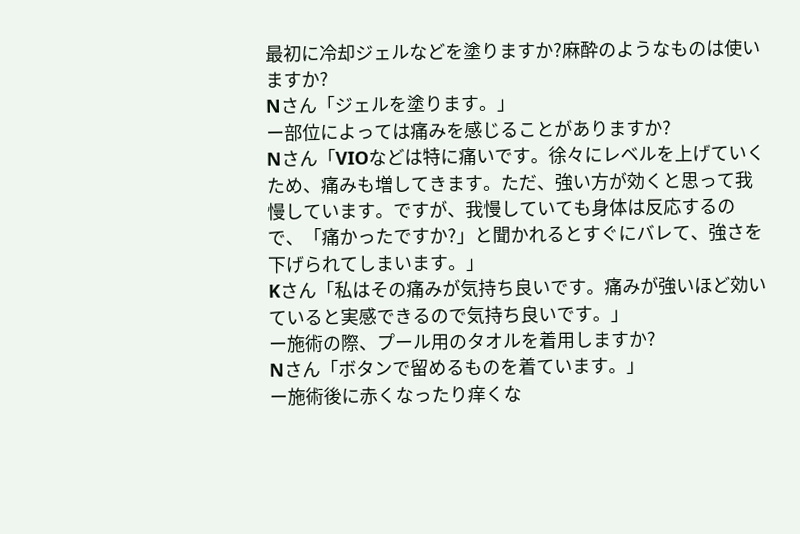最初に冷却ジェルなどを塗りますか?麻酔のようなものは使いますか?
Nさん「ジェルを塗ります。」
ー部位によっては痛みを感じることがありますか?
Nさん「VIOなどは特に痛いです。徐々にレベルを上げていくため、痛みも増してきます。ただ、強い方が効くと思って我慢しています。ですが、我慢していても身体は反応するので、「痛かったですか?」と聞かれるとすぐにバレて、強さを下げられてしまいます。」
Kさん「私はその痛みが気持ち良いです。痛みが強いほど効いていると実感できるので気持ち良いです。」
ー施術の際、プール用のタオルを着用しますか?
Nさん「ボタンで留めるものを着ています。」
ー施術後に赤くなったり痒くな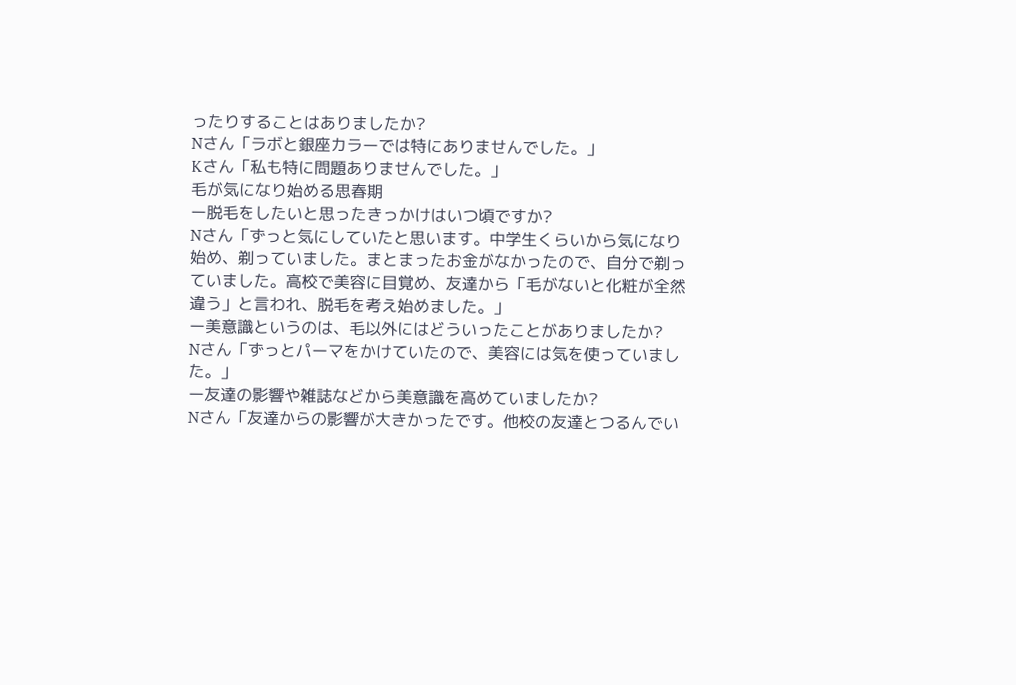ったりすることはありましたか?
Nさん「ラボと銀座カラーでは特にありませんでした。」
Kさん「私も特に問題ありませんでした。」
毛が気になり始める思春期
ー脱毛をしたいと思ったきっかけはいつ頃ですか?
Nさん「ずっと気にしていたと思います。中学生くらいから気になり始め、剃っていました。まとまったお金がなかったので、自分で剃っていました。高校で美容に目覚め、友達から「毛がないと化粧が全然違う」と言われ、脱毛を考え始めました。」
ー美意識というのは、毛以外にはどういったことがありましたか?
Nさん「ずっとパーマをかけていたので、美容には気を使っていました。」
ー友達の影響や雑誌などから美意識を高めていましたか?
Nさん「友達からの影響が大きかったです。他校の友達とつるんでい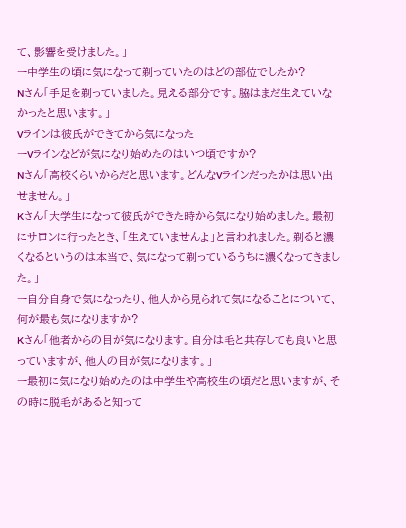て、影響を受けました。」
ー中学生の頃に気になって剃っていたのはどの部位でしたか?
Nさん「手足を剃っていました。見える部分です。脇はまだ生えていなかったと思います。」
Vラインは彼氏ができてから気になった
ーVラインなどが気になり始めたのはいつ頃ですか?
Nさん「高校くらいからだと思います。どんなVラインだったかは思い出せません。」
Kさん「大学生になって彼氏ができた時から気になり始めました。最初にサロンに行ったとき、「生えていませんよ」と言われました。剃ると濃くなるというのは本当で、気になって剃っているうちに濃くなってきました。」
ー自分自身で気になったり、他人から見られて気になることについて、何が最も気になりますか?
Kさん「他者からの目が気になります。自分は毛と共存しても良いと思っていますが、他人の目が気になります。」
ー最初に気になり始めたのは中学生や高校生の頃だと思いますが、その時に脱毛があると知って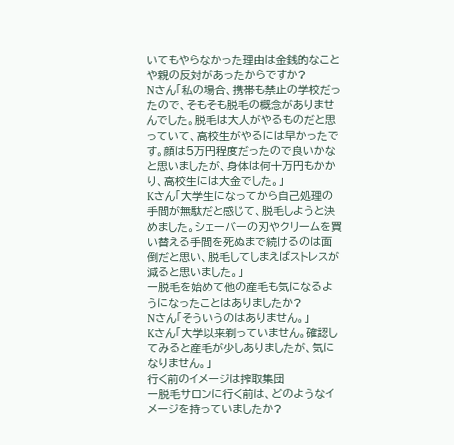いてもやらなかった理由は金銭的なことや親の反対があったからですか?
Nさん「私の場合、携帯も禁止の学校だったので、そもそも脱毛の概念がありませんでした。脱毛は大人がやるものだと思っていて、高校生がやるには早かったです。顔は5万円程度だったので良いかなと思いましたが、身体は何十万円もかかり、高校生には大金でした。」
Kさん「大学生になってから自己処理の手間が無駄だと感じて、脱毛しようと決めました。シェーバーの刃やクリームを買い替える手間を死ぬまで続けるのは面倒だと思い、脱毛してしまえばストレスが減ると思いました。」
ー脱毛を始めて他の産毛も気になるようになったことはありましたか?
Nさん「そういうのはありません。」
Kさん「大学以来剃っていません。確認してみると産毛が少しありましたが、気になりません。」
行く前のイメージは搾取集団
ー脱毛サロンに行く前は、どのようなイメージを持っていましたか?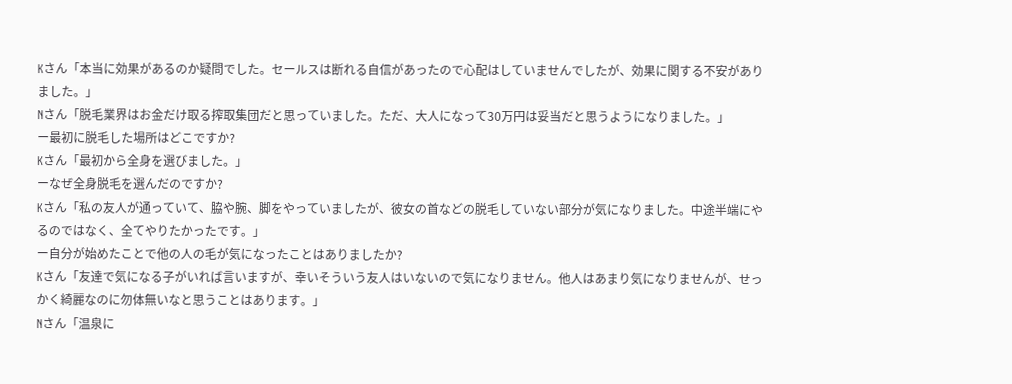Kさん「本当に効果があるのか疑問でした。セールスは断れる自信があったので心配はしていませんでしたが、効果に関する不安がありました。」
Nさん「脱毛業界はお金だけ取る搾取集団だと思っていました。ただ、大人になって30万円は妥当だと思うようになりました。」
ー最初に脱毛した場所はどこですか?
Kさん「最初から全身を選びました。」
ーなぜ全身脱毛を選んだのですか?
Kさん「私の友人が通っていて、脇や腕、脚をやっていましたが、彼女の首などの脱毛していない部分が気になりました。中途半端にやるのではなく、全てやりたかったです。」
ー自分が始めたことで他の人の毛が気になったことはありましたか?
Kさん「友達で気になる子がいれば言いますが、幸いそういう友人はいないので気になりません。他人はあまり気になりませんが、せっかく綺麗なのに勿体無いなと思うことはあります。」
Nさん「温泉に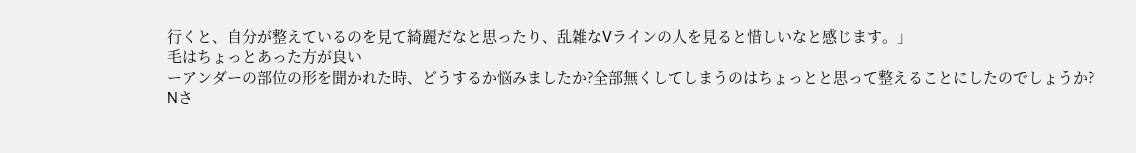行くと、自分が整えているのを見て綺麗だなと思ったり、乱雑なVラインの人を見ると惜しいなと感じます。」
毛はちょっとあった方が良い
ーアンダーの部位の形を聞かれた時、どうするか悩みましたか?全部無くしてしまうのはちょっとと思って整えることにしたのでしょうか?
Nさ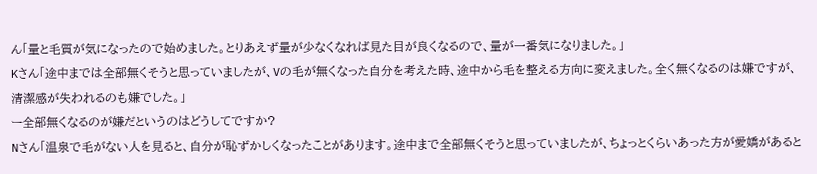ん「量と毛質が気になったので始めました。とりあえず量が少なくなれば見た目が良くなるので、量が一番気になりました。」
Kさん「途中までは全部無くそうと思っていましたが、Vの毛が無くなった自分を考えた時、途中から毛を整える方向に変えました。全く無くなるのは嫌ですが、清潔感が失われるのも嫌でした。」
ー全部無くなるのが嫌だというのはどうしてですか?
Nさん「温泉で毛がない人を見ると、自分が恥ずかしくなったことがあります。途中まで全部無くそうと思っていましたが、ちょっとくらいあった方が愛嬌があると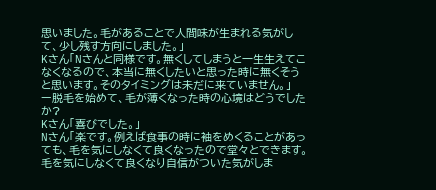思いました。毛があることで人間味が生まれる気がして、少し残す方向にしました。」
Kさん「Nさんと同様です。無くしてしまうと一生生えてこなくなるので、本当に無くしたいと思った時に無くそうと思います。そのタイミングは未だに来ていません。」
ー脱毛を始めて、毛が薄くなった時の心境はどうでしたか?
Kさん「喜びでした。」
Nさん「楽です。例えば食事の時に袖をめくることがあっても、毛を気にしなくて良くなったので堂々とできます。毛を気にしなくて良くなり自信がついた気がしま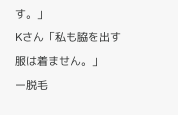す。」
Kさん「私も脇を出す服は着ません。」
ー脱毛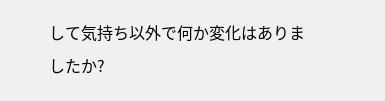して気持ち以外で何か変化はありましたか?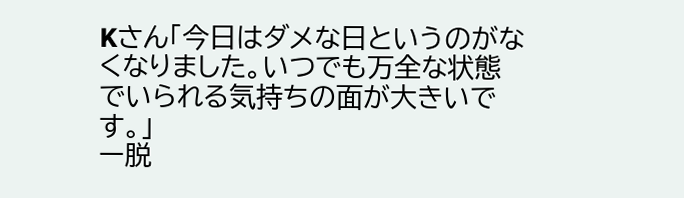Kさん「今日はダメな日というのがなくなりました。いつでも万全な状態でいられる気持ちの面が大きいです。」
ー脱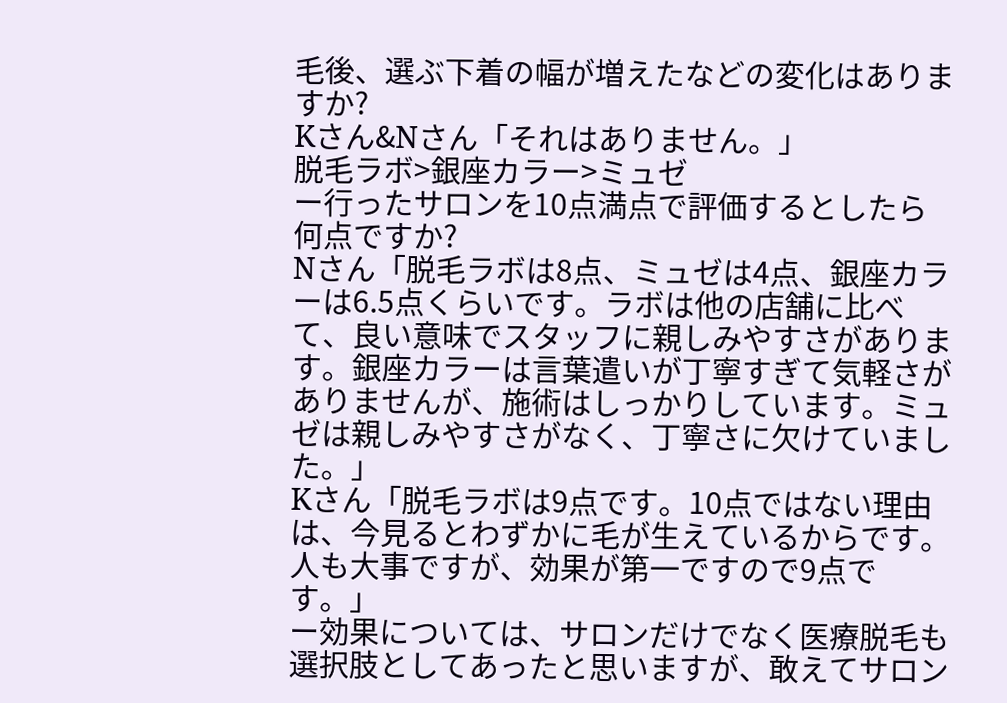毛後、選ぶ下着の幅が増えたなどの変化はありますか?
Kさん&Nさん「それはありません。」
脱毛ラボ>銀座カラー>ミュゼ
ー行ったサロンを10点満点で評価するとしたら何点ですか?
Nさん「脱毛ラボは8点、ミュゼは4点、銀座カラーは6.5点くらいです。ラボは他の店舗に比べて、良い意味でスタッフに親しみやすさがあります。銀座カラーは言葉遣いが丁寧すぎて気軽さがありませんが、施術はしっかりしています。ミュゼは親しみやすさがなく、丁寧さに欠けていました。」
Kさん「脱毛ラボは9点です。10点ではない理由は、今見るとわずかに毛が生えているからです。人も大事ですが、効果が第一ですので9点です。」
ー効果については、サロンだけでなく医療脱毛も選択肢としてあったと思いますが、敢えてサロン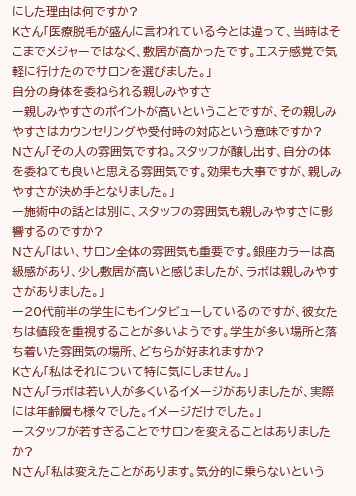にした理由は何ですか?
Kさん「医療脱毛が盛んに言われている今とは違って、当時はそこまでメジャーではなく、敷居が高かったです。エステ感覚で気軽に行けたのでサロンを選びました。」
自分の身体を委ねられる親しみやすさ
ー親しみやすさのポイントが高いということですが、その親しみやすさはカウンセリングや受付時の対応という意味ですか?
Nさん「その人の雰囲気ですね。スタッフが醸し出す、自分の体を委ねても良いと思える雰囲気です。効果も大事ですが、親しみやすさが決め手となりました。」
ー施術中の話とは別に、スタッフの雰囲気も親しみやすさに影響するのですか?
Nさん「はい、サロン全体の雰囲気も重要です。銀座カラーは高級感があり、少し敷居が高いと感じましたが、ラボは親しみやすさがありました。」
ー20代前半の学生にもインタビューしているのですが、彼女たちは値段を重視することが多いようです。学生が多い場所と落ち着いた雰囲気の場所、どちらが好まれますか?
Kさん「私はそれについて特に気にしません。」
Nさん「ラボは若い人が多くいるイメージがありましたが、実際には年齢層も様々でした。イメージだけでした。」
ースタッフが若すぎることでサロンを変えることはありましたか?
Nさん「私は変えたことがあります。気分的に乗らないという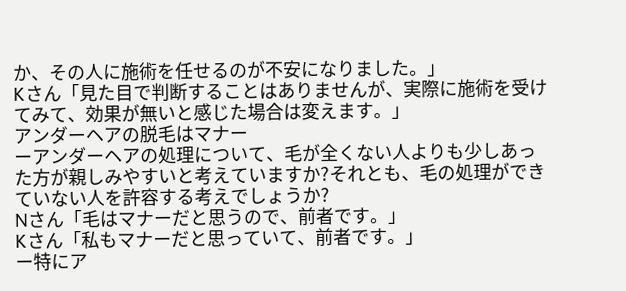か、その人に施術を任せるのが不安になりました。」
Kさん「見た目で判断することはありませんが、実際に施術を受けてみて、効果が無いと感じた場合は変えます。」
アンダーヘアの脱毛はマナー
ーアンダーヘアの処理について、毛が全くない人よりも少しあった方が親しみやすいと考えていますか?それとも、毛の処理ができていない人を許容する考えでしょうか?
Nさん「毛はマナーだと思うので、前者です。」
Kさん「私もマナーだと思っていて、前者です。」
ー特にア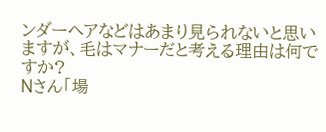ンダーヘアなどはあまり見られないと思いますが、毛はマナーだと考える理由は何ですか?
Nさん「場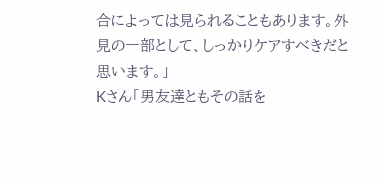合によっては見られることもあります。外見の一部として、しっかりケアすべきだと思います。」
Kさん「男友達ともその話を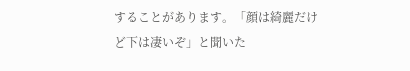することがあります。「顔は綺麗だけど下は凄いぞ」と聞いた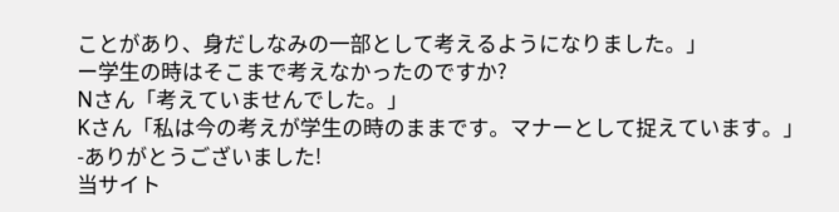ことがあり、身だしなみの一部として考えるようになりました。」
ー学生の時はそこまで考えなかったのですか?
Nさん「考えていませんでした。」
Kさん「私は今の考えが学生の時のままです。マナーとして捉えています。」
-ありがとうございました!
当サイト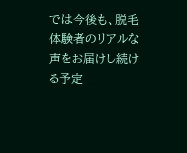では今後も、脱毛体験者のリアルな声をお届けし続ける予定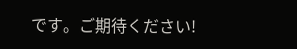です。ご期待ください!